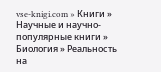vse-knigi.com » Книги » Научные и научно-популярные книги » Биология » Реальность на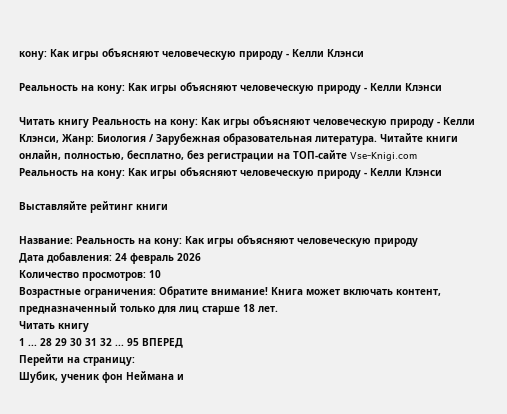кону: Как игры объясняют человеческую природу - Келли Клэнси

Реальность на кону: Как игры объясняют человеческую природу - Келли Клэнси

Читать книгу Реальность на кону: Как игры объясняют человеческую природу - Келли Клэнси, Жанр: Биология / Зарубежная образовательная литература. Читайте книги онлайн, полностью, бесплатно, без регистрации на ТОП-сайте Vse-Knigi.com
Реальность на кону: Как игры объясняют человеческую природу - Келли Клэнси

Выставляйте рейтинг книги

Название: Реальность на кону: Как игры объясняют человеческую природу
Дата добавления: 24 февраль 2026
Количество просмотров: 10
Возрастные ограничения: Обратите внимание! Книга может включать контент, предназначенный только для лиц старше 18 лет.
Читать книгу
1 ... 28 29 30 31 32 ... 95 ВПЕРЕД
Перейти на страницу:
Шубик, ученик фон Неймана и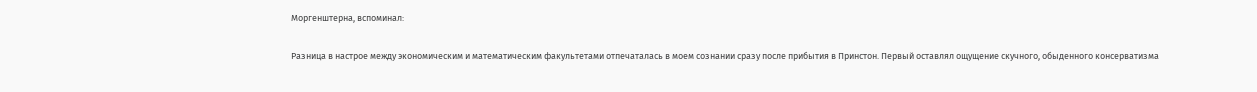Моргенштерна, вспоминал:

Разница в настрое между экономическим и математическим факультетами отпечаталась в моем сознании сразу после прибытия в Принстон. Первый оставлял ощущение скучного, обыденного консерватизма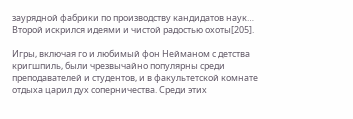заурядной фабрики по производству кандидатов наук… Второй искрился идеями и чистой радостью охоты[205].

Игры, включая го и любимый фон Нейманом с детства кригшпиль, были чрезвычайно популярны среди преподавателей и студентов, и в факультетской комнате отдыха царил дух соперничества. Среди этих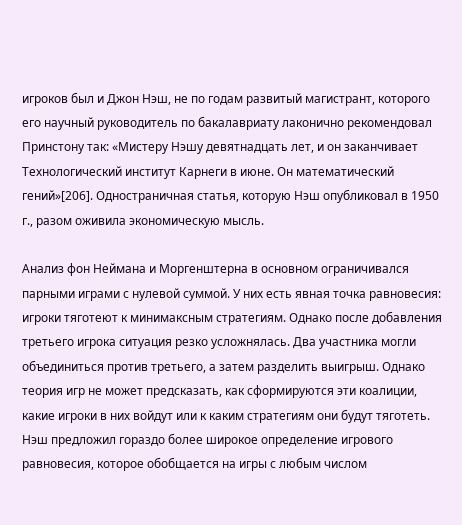игроков был и Джон Нэш, не по годам развитый магистрант, которого его научный руководитель по бакалавриату лаконично рекомендовал Принстону так: «Мистеру Нэшу девятнадцать лет, и он заканчивает Технологический институт Карнеги в июне. Он математический гений»[206]. Одностраничная статья, которую Нэш опубликовал в 1950 г., разом оживила экономическую мысль.

Анализ фон Неймана и Моргенштерна в основном ограничивался парными играми с нулевой суммой. У них есть явная точка равновесия: игроки тяготеют к минимаксным стратегиям. Однако после добавления третьего игрока ситуация резко усложнялась. Два участника могли объединиться против третьего, а затем разделить выигрыш. Однако теория игр не может предсказать, как сформируются эти коалиции, какие игроки в них войдут или к каким стратегиям они будут тяготеть. Нэш предложил гораздо более широкое определение игрового равновесия, которое обобщается на игры с любым числом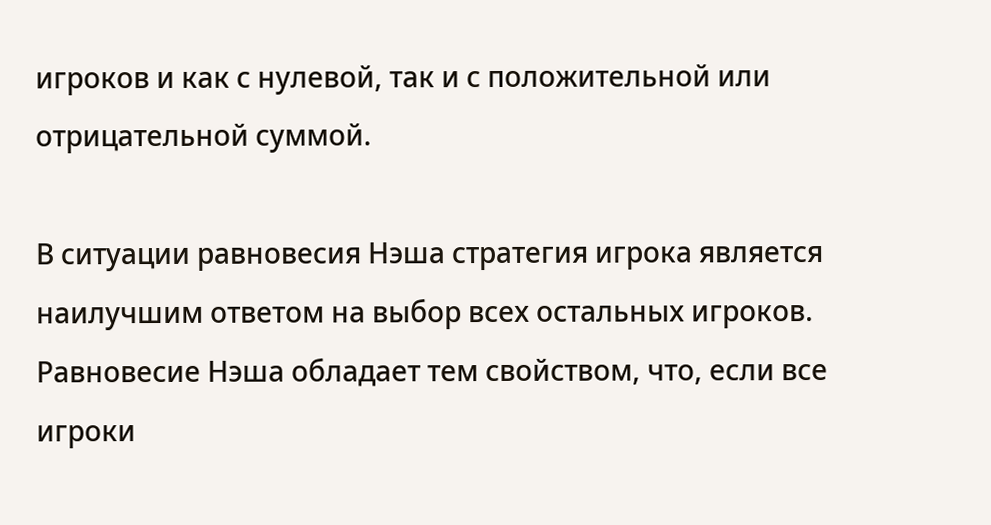игроков и как с нулевой, так и с положительной или отрицательной суммой.

В ситуации равновесия Нэша стратегия игрока является наилучшим ответом на выбор всех остальных игроков. Равновесие Нэша обладает тем свойством, что, если все игроки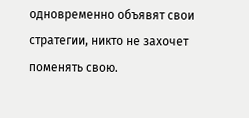одновременно объявят свои стратегии, никто не захочет поменять свою.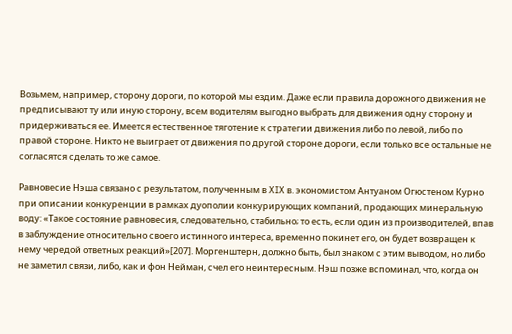Возьмем, например, сторону дороги, по которой мы ездим. Даже если правила дорожного движения не предписывают ту или иную сторону, всем водителям выгодно выбрать для движения одну сторону и придерживаться ее. Имеется естественное тяготение к стратегии движения либо по левой, либо по правой стороне. Никто не выиграет от движения по другой стороне дороги, если только все остальные не согласятся сделать то же самое.

Равновесие Нэша связано с результатом, полученным в XIX в. экономистом Антуаном Огюстеном Курно при описании конкуренции в рамках дуополии конкурирующих компаний, продающих минеральную воду: «Такое состояние равновесия, следовательно, стабильно; то есть, если один из производителей, впав в заблуждение относительно своего истинного интереса, временно покинет его, он будет возвращен к нему чередой ответных реакций»[207]. Моргенштерн, должно быть, был знаком с этим выводом, но либо не заметил связи, либо, как и фон Нейман, счел его неинтересным. Нэш позже вспоминал, что, когда он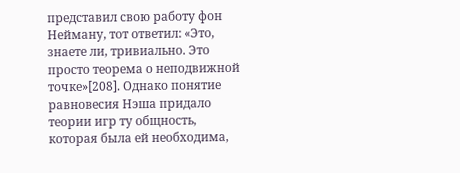представил свою работу фон Нейману, тот ответил: «Это, знаете ли, тривиально. Это просто теорема о неподвижной точке»[208]. Однако понятие равновесия Нэша придало теории игр ту общность, которая была ей необходима,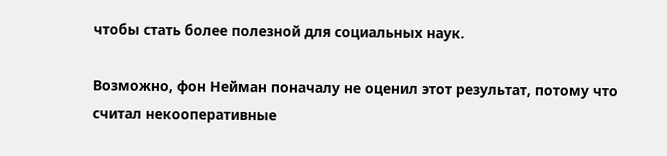чтобы стать более полезной для социальных наук.

Возможно, фон Нейман поначалу не оценил этот результат, потому что считал некооперативные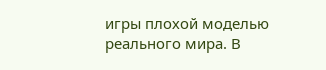игры плохой моделью реального мира. В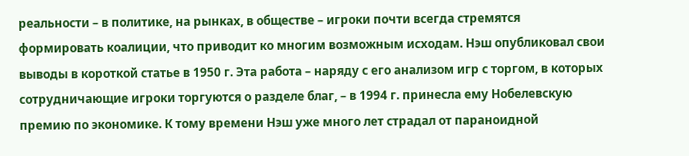реальности – в политике, на рынках, в обществе – игроки почти всегда стремятся формировать коалиции, что приводит ко многим возможным исходам. Нэш опубликовал свои выводы в короткой статье в 1950 г. Эта работа – наряду с его анализом игр с торгом, в которых сотрудничающие игроки торгуются о разделе благ, – в 1994 г. принесла ему Нобелевскую премию по экономике. К тому времени Нэш уже много лет страдал от параноидной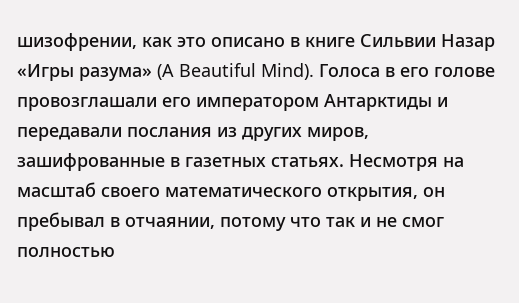шизофрении, как это описано в книге Сильвии Назар «Игры разума» (A Beautiful Mind). Голоса в его голове провозглашали его императором Антарктиды и передавали послания из других миров, зашифрованные в газетных статьях. Несмотря на масштаб своего математического открытия, он пребывал в отчаянии, потому что так и не смог полностью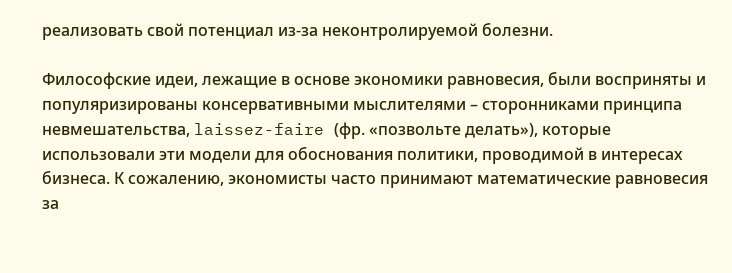реализовать свой потенциал из-за неконтролируемой болезни.

Философские идеи, лежащие в основе экономики равновесия, были восприняты и популяризированы консервативными мыслителями – сторонниками принципа невмешательства, laissez-faire (фр. «позвольте делать»), которые использовали эти модели для обоснования политики, проводимой в интересах бизнеса. К сожалению, экономисты часто принимают математические равновесия за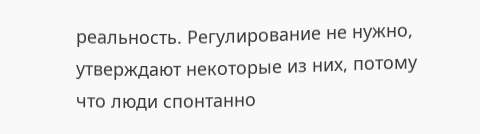реальность. Регулирование не нужно, утверждают некоторые из них, потому что люди спонтанно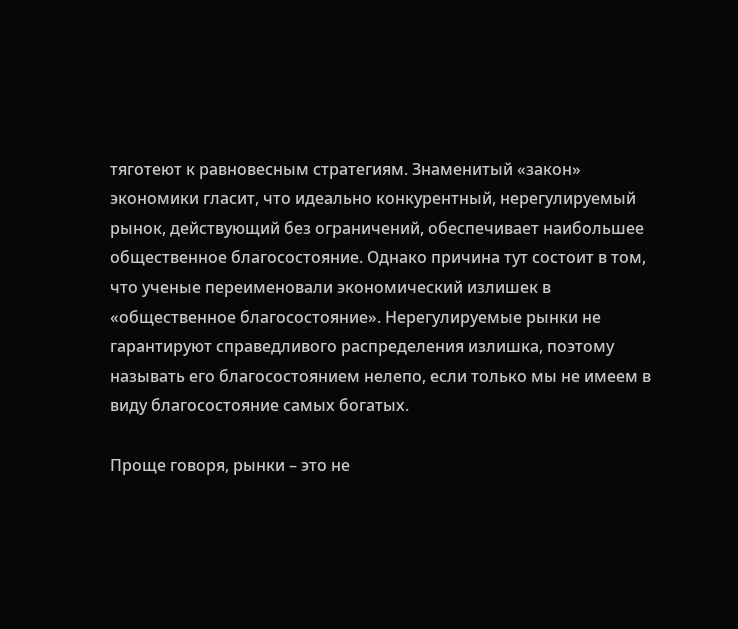тяготеют к равновесным стратегиям. Знаменитый «закон» экономики гласит, что идеально конкурентный, нерегулируемый рынок, действующий без ограничений, обеспечивает наибольшее общественное благосостояние. Однако причина тут состоит в том, что ученые переименовали экономический излишек в «общественное благосостояние». Нерегулируемые рынки не гарантируют справедливого распределения излишка, поэтому называть его благосостоянием нелепо, если только мы не имеем в виду благосостояние самых богатых.

Проще говоря, рынки – это не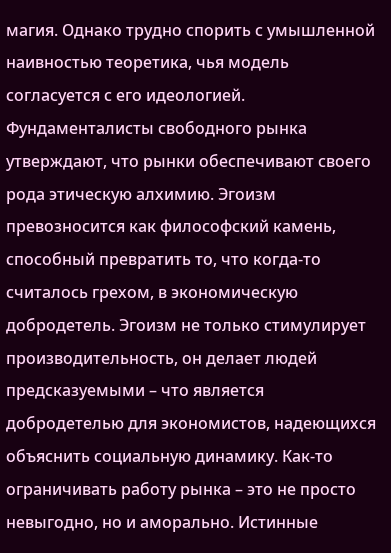магия. Однако трудно спорить с умышленной наивностью теоретика, чья модель согласуется с его идеологией. Фундаменталисты свободного рынка утверждают, что рынки обеспечивают своего рода этическую алхимию. Эгоизм превозносится как философский камень, способный превратить то, что когда-то считалось грехом, в экономическую добродетель. Эгоизм не только стимулирует производительность, он делает людей предсказуемыми – что является добродетелью для экономистов, надеющихся объяснить социальную динамику. Как-то ограничивать работу рынка – это не просто невыгодно, но и аморально. Истинные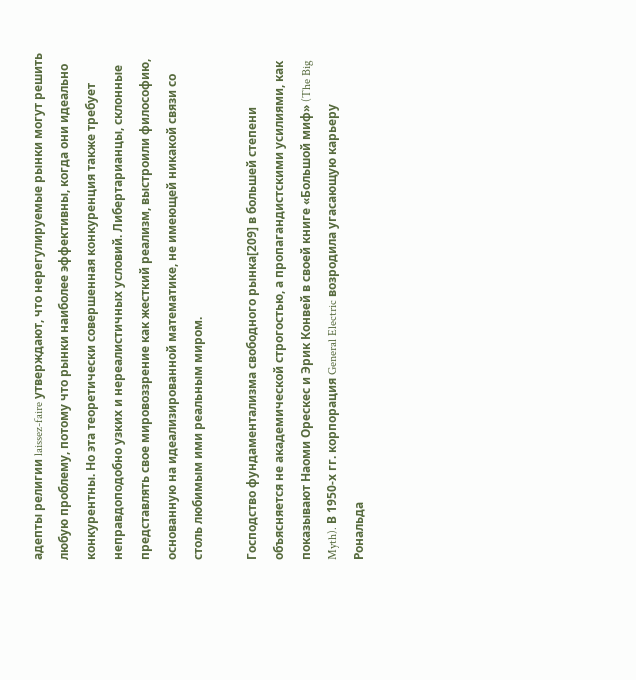адепты религии laissez-faire утверждают, что нерегулируемые рынки могут решить любую проблему, потому что рынки наиболее эффективны, когда они идеально конкурентны. Но эта теоретически совершенная конкуренция также требует неправдоподобно узких и нереалистичных условий. Либертарианцы, склонные представлять свое мировоззрение как жесткий реализм, выстроили философию, основанную на идеализированной математике, не имеющей никакой связи со столь любимым ими реальным миром.

Господство фундаментализма свободного рынка[209] в большей степени объясняется не академической строгостью, а пропагандистскими усилиями, как показывают Наоми Орескес и Эрик Конвей в своей книге «Большой миф» (The Big Myth). В 1950-х гг. корпорация General Electric возродила угасающую карьеру Рональда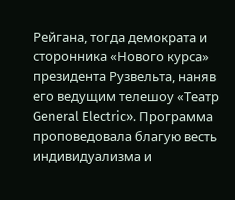Рейгана, тогда демократа и сторонника «Нового курса» президента Рузвельта, наняв его ведущим телешоу «Театр General Electric». Программа проповедовала благую весть индивидуализма и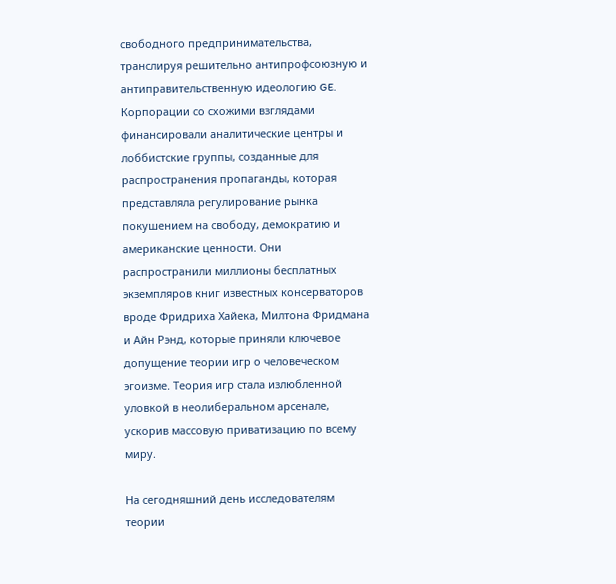свободного предпринимательства, транслируя решительно антипрофсоюзную и антиправительственную идеологию GE. Корпорации со схожими взглядами финансировали аналитические центры и лоббистские группы, созданные для распространения пропаганды, которая представляла регулирование рынка покушением на свободу, демократию и американские ценности. Они распространили миллионы бесплатных экземпляров книг известных консерваторов вроде Фридриха Хайека, Милтона Фридмана и Айн Рэнд, которые приняли ключевое допущение теории игр о человеческом эгоизме. Теория игр стала излюбленной уловкой в неолиберальном арсенале, ускорив массовую приватизацию по всему миру.

На сегодняшний день исследователям теории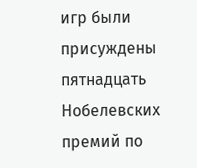игр были присуждены пятнадцать Нобелевских премий по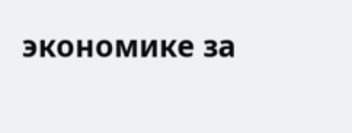экономике за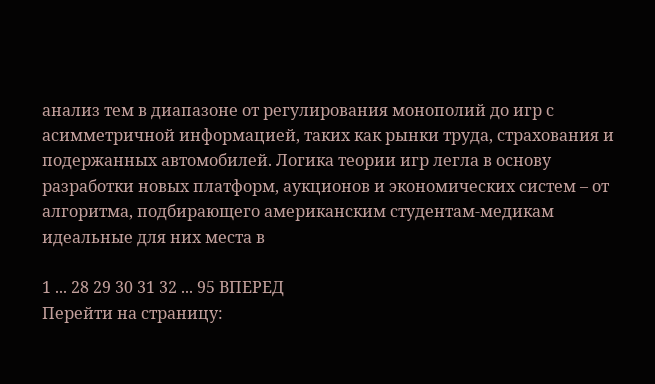анализ тем в диапазоне от регулирования монополий до игр с асимметричной информацией, таких как рынки труда, страхования и подержанных автомобилей. Логика теории игр легла в основу разработки новых платформ, аукционов и экономических систем – от алгоритма, подбирающего американским студентам-медикам идеальные для них места в

1 ... 28 29 30 31 32 ... 95 ВПЕРЕД
Перейти на страницу: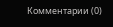Комментарии (0)